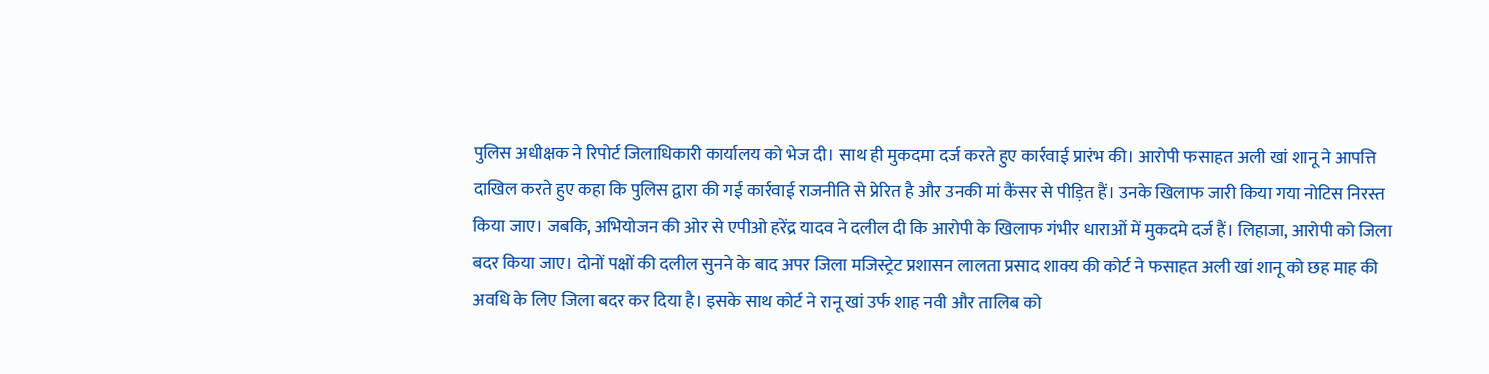पुलिस अधीक्षक ने रिपोर्ट जिलाधिकारी कार्यालय को भेज दी। साथ ही मुकदमा दर्ज करते हुए कार्रवाई प्रारंभ की। आरोपी फसाहत अली खां शानू ने आपत्ति दाखिल करते हुए कहा कि पुलिस द्वारा की गई कार्रवाई राजनीति से प्रेरित है और उनकी मां कैंसर से पीड़ित हैं। उनके खिलाफ जारी किया गया नोटिस निरस्त किया जाए। जबकि, अभियोजन की ओर से एपीओ हरेंद्र यादव ने दलील दी कि आरोपी के खिलाफ गंभीर धाराओं में मुकदमे दर्ज हैं। लिहाजा, आरोपी को जिला बदर किया जाए। दोनों पक्षों की दलील सुनने के बाद अपर जिला मजिस्ट्रेट प्रशासन लालता प्रसाद शाक्य की कोर्ट ने फसाहत अली खां शानू को छह माह की अवधि के लिए जिला बदर कर दिया है। इसके साथ कोर्ट ने रानू खां उर्फ शाह नवी और तालिब को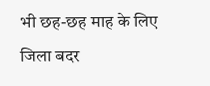भी छह-छह माह के लिए जिला बदर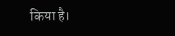किया है।